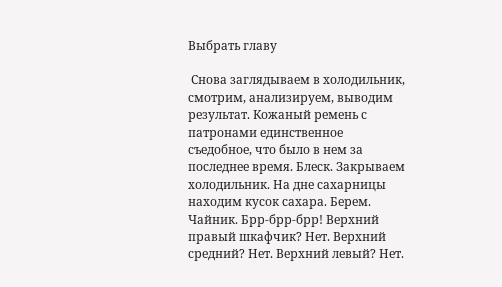Выбрать главу

 Снова заглядываем в холодильник, смотрим, анализируем, выводим результат. Кожаный ремень с патронами единственное съедобное, что было в нем за последнее время. Блеск. Закрываем холодильник. На дне сахарницы находим кусок сахара. Берем. Чайник. Брр-брр-брр! Верхний правый шкафчик? Нет. Верхний средний? Нет. Верхний левый? Нет.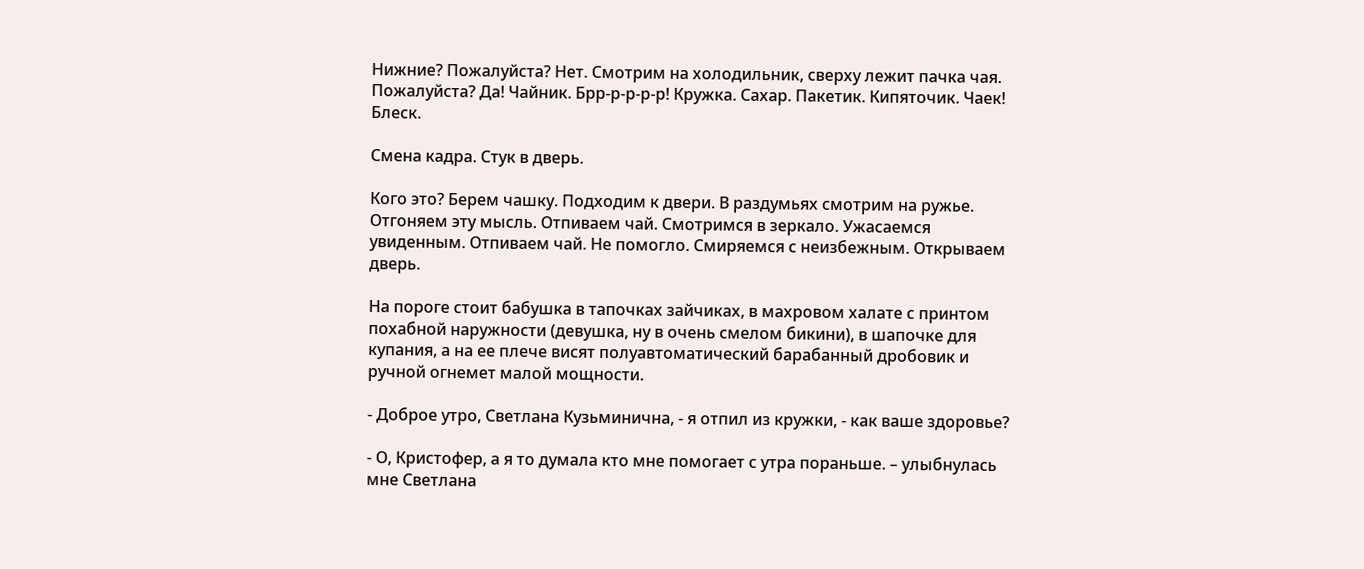Нижние? Пожалуйста? Нет. Смотрим на холодильник, сверху лежит пачка чая. Пожалуйста? Да! Чайник. Брр-р-р-р-р! Кружка. Сахар. Пакетик. Кипяточик. Чаек! Блеск.

Смена кадра. Стук в дверь.

Кого это? Берем чашку. Подходим к двери. В раздумьях смотрим на ружье. Отгоняем эту мысль. Отпиваем чай. Смотримся в зеркало. Ужасаемся увиденным. Отпиваем чай. Не помогло. Смиряемся с неизбежным. Открываем дверь.

На пороге стоит бабушка в тапочках зайчиках, в махровом халате с принтом похабной наружности (девушка, ну в очень смелом бикини), в шапочке для купания, а на ее плече висят полуавтоматический барабанный дробовик и ручной огнемет малой мощности.

- Доброе утро, Светлана Кузьминична, - я отпил из кружки, - как ваше здоровье?

- О, Кристофер, а я то думала кто мне помогает с утра пораньше. – улыбнулась мне Светлана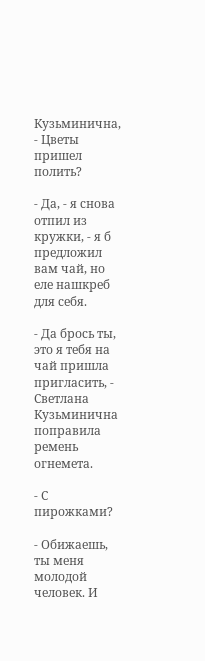Кузьминична, - Цветы пришел полить?

- Да, - я снова отпил из кружки, - я б предложил вам чай, но еле нашкреб для себя.

- Да брось ты, это я тебя на чай пришла пригласить, - Светлана Кузьминична поправила ремень огнемета.

- С пирожками?

- Обижаешь, ты меня молодой человек. И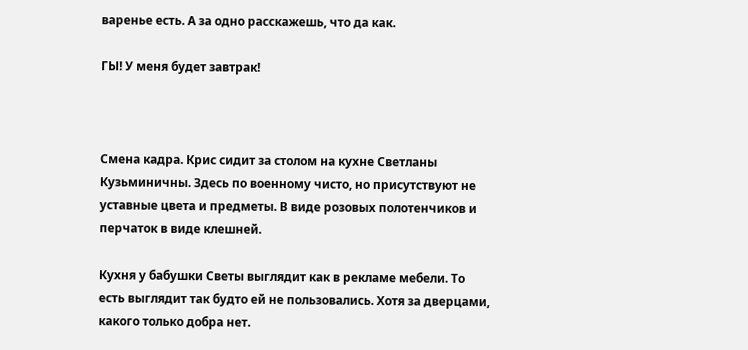варенье есть. А за одно расскажешь, что да как.

ГЫ! У меня будет завтрак!



Смена кадра. Крис сидит за столом на кухне Светланы Кузьминичны. Здесь по военному чисто, но присутствуют не уставные цвета и предметы. В виде розовых полотенчиков и перчаток в виде клешней.

Кухня у бабушки Светы выглядит как в рекламе мебели. То есть выглядит так будто ей не пользовались. Хотя за дверцами, какого только добра нет.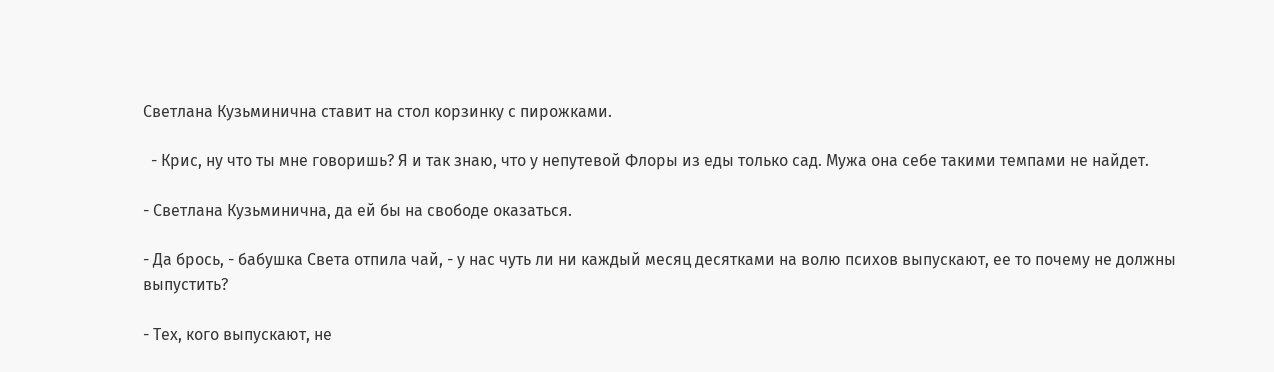Светлана Кузьминична ставит на стол корзинку с пирожками.

  - Крис, ну что ты мне говоришь? Я и так знаю, что у непутевой Флоры из еды только сад. Мужа она себе такими темпами не найдет.

- Светлана Кузьминична, да ей бы на свободе оказаться.

- Да брось, - бабушка Света отпила чай, - у нас чуть ли ни каждый месяц десятками на волю психов выпускают, ее то почему не должны выпустить?

- Тех, кого выпускают, не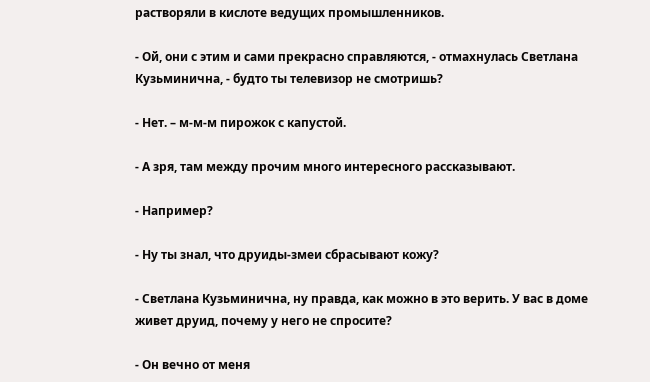растворяли в кислоте ведущих промышленников.

- Ой, они с этим и сами прекрасно справляются, - отмахнулась Светлана Кузьминична, - будто ты телевизор не смотришь?

- Нет. – м-м-м пирожок с капустой.

- А зря, там между прочим много интересного рассказывают.

- Например?

- Ну ты знал, что друиды-змеи сбрасывают кожу?

- Светлана Кузьминична, ну правда, как можно в это верить. У вас в доме живет друид, почему у него не спросите?

- Он вечно от меня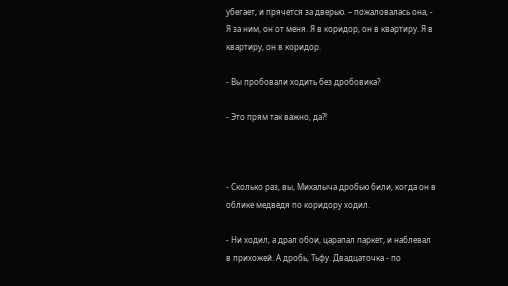убегает, и прячется за дверью. – пожаловалась она, - Я за ним, он от меня. Я в коридор, он в квартиру. Я в квартиру, он в коридор.

- Вы пробовали ходить без дробовика?

- Это прям так важно, да?!



- Сколько раз, вы, Михалыча дробью били, когда он в облике медведя по коридору ходил.

- Ни ходил, а драл обои, царапал паркет, и наблевал в прихожей. А дробь, Тьфу. Двадцаточка - по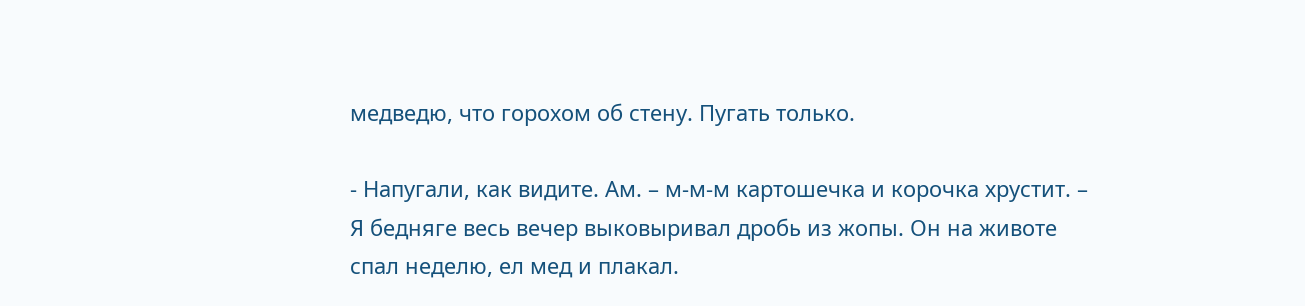медведю, что горохом об стену. Пугать только.

- Напугали, как видите. Ам. – м-м-м картошечка и корочка хрустит. – Я бедняге весь вечер выковыривал дробь из жопы. Он на животе спал неделю, ел мед и плакал.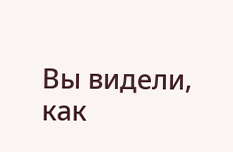Вы видели, как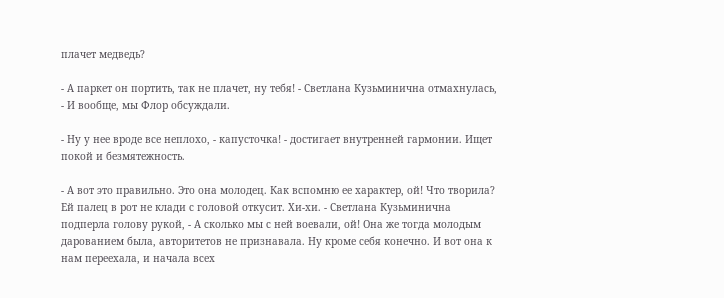плачет медведь?

- А паркет он портить, так не плачет, ну тебя! - Светлана Кузьминична отмахнулась, - И вообще, мы Флор обсуждали.

- Ну у нее вроде все неплохо, - капусточка! - достигает внутренней гармонии. Ищет покой и безмятежность.

- А вот это правильно. Это она молодец. Как вспомню ее характер, ой! Что творила? Ей палец в рот не клади с головой откусит. Хи-хи. - Светлана Кузьминична подперла голову рукой, - А сколько мы с ней воевали, ой! Она же тогда молодым дарованием была, авторитетов не признавала. Ну кроме себя конечно. И вот она к нам переехала, и начала всех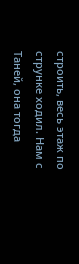строить, весь этаж по струнке ходил. Нам с Таней, она тогда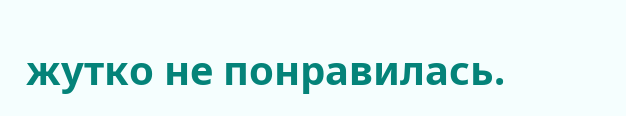жутко не понравилась.